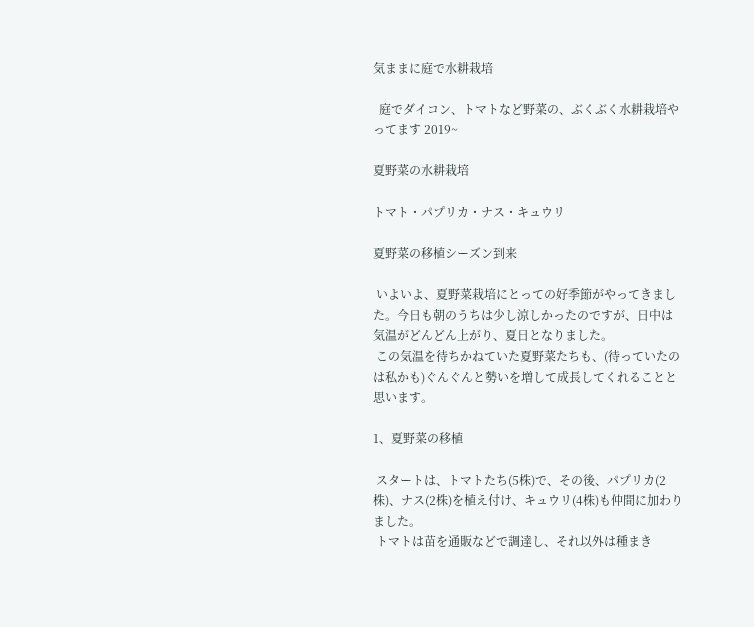気ままに庭で水耕栽培

  庭でダイコン、トマトなど野菜の、ぶくぶく水耕栽培やってます 2019~

夏野菜の水耕栽培

トマト・パプリカ・ナス・キュウリ

夏野菜の移植シーズン到来

 いよいよ、夏野菜栽培にとっての好季節がやってきました。今日も朝のうちは少し涼しかったのですが、日中は気温がどんどん上がり、夏日となりました。
 この気温を待ちかねていた夏野菜たちも、(待っていたのは私かも)ぐんぐんと勢いを増して成長してくれることと思います。

1、夏野菜の移植

 スタートは、トマトたち(5株)で、その後、パプリカ(2株)、ナス(2株)を植え付け、キュウリ(4株)も仲間に加わりました。
 トマトは苗を通販などで調達し、それ以外は種まき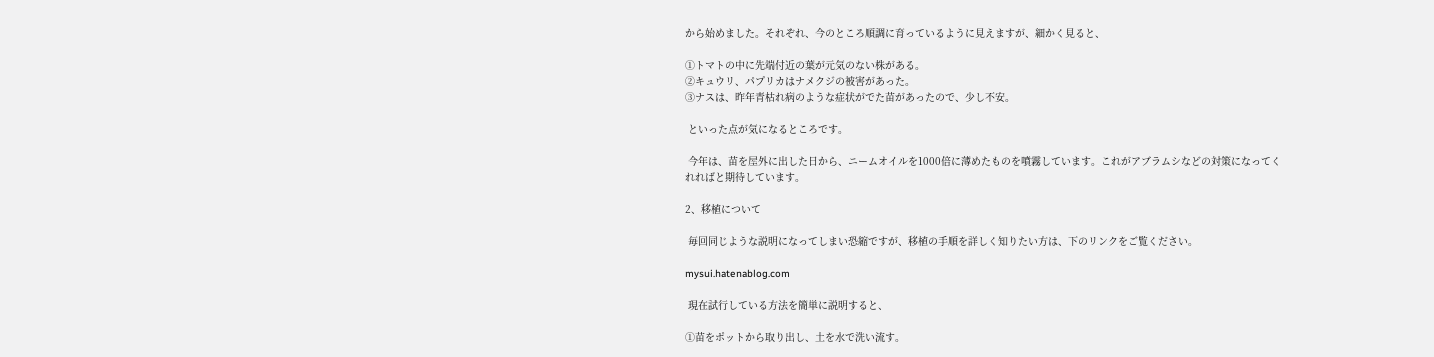から始めました。それぞれ、今のところ順調に育っているように見えますが、細かく見ると、

①トマトの中に先端付近の葉が元気のない株がある。
②キュウリ、パプリカはナメクジの被害があった。
③ナスは、昨年青枯れ病のような症状がでた苗があったので、少し不安。

 といった点が気になるところです。

 今年は、苗を屋外に出した日から、ニームオイルを1000倍に薄めたものを噴霧しています。これがアブラムシなどの対策になってくれればと期待しています。

2、移植について

 毎回同じような説明になってしまい恐縮ですが、移植の手順を詳しく知りたい方は、下のリンクをご覧ください。

mysui.hatenablog.com

 現在試行している方法を簡単に説明すると、

①苗をポットから取り出し、土を水で洗い流す。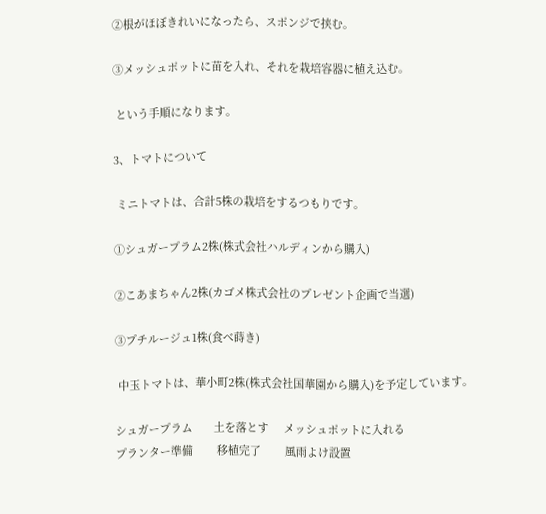②根がほぼきれいになったら、スポンジで挟む。

③メッシュポットに苗を入れ、それを栽培容器に植え込む。

 という手順になります。

3、トマトについて

 ミニトマトは、合計5株の栽培をするつもりです。

①シュガープラム2株(株式会社ハルディンから購入)

②こあまちゃん2株(カゴメ株式会社のプレゼント企画で当選)

③プチルージュ1株(食べ蒔き)

 中玉トマトは、華小町2株(株式会社国華園から購入)を予定しています。

シュガープラム       土を落とす     メッシュポットに入れる
プランター準備        移植完了        風雨よけ設置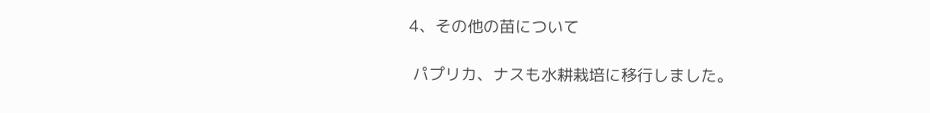4、その他の苗について

 パプリカ、ナスも水耕栽培に移行しました。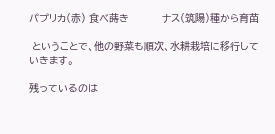パプリカ(赤) 食べ蒔き           ナス(筑陽)種から育苗

 ということで、他の野菜も順次、水耕栽培に移行していきます。

残っているのは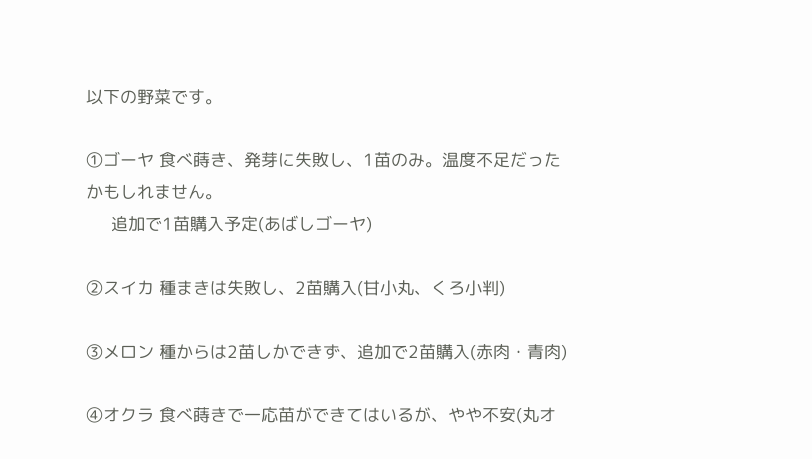以下の野菜です。

①ゴーヤ 食べ蒔き、発芽に失敗し、1苗のみ。温度不足だったかもしれません。
     追加で1苗購入予定(あばしゴーヤ)

②スイカ 種まきは失敗し、2苗購入(甘小丸、くろ小判)

③メロン 種からは2苗しかできず、追加で2苗購入(赤肉・青肉)

④オクラ 食べ蒔きで一応苗ができてはいるが、やや不安(丸オ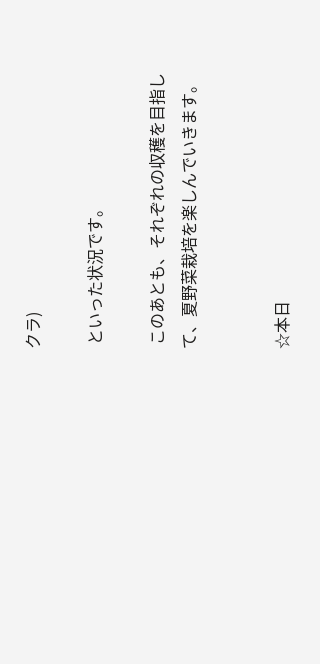クラ)

 といった状況です。

 このあとも、それぞれの収穫を目指して、夏野菜栽培を楽しんでいきます。


☆本日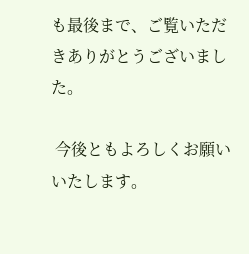も最後まで、ご覧いただきありがとうございました。

 今後ともよろしくお願いいたします。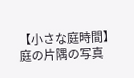【小さな庭時間】庭の片隅の写真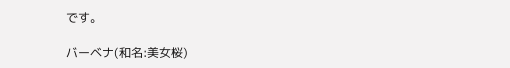です。

バーベナ(和名:美女桜)